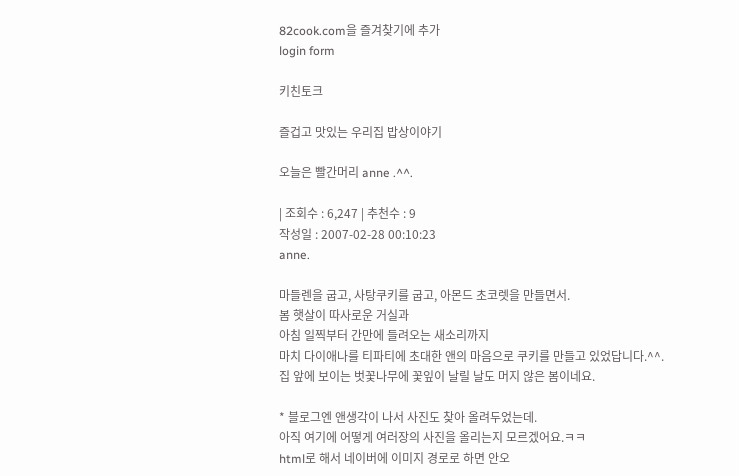82cook.com을 즐겨찾기에 추가
login form

키친토크

즐겁고 맛있는 우리집 밥상이야기

오늘은 빨간머리 anne .^^.

| 조회수 : 6,247 | 추천수 : 9
작성일 : 2007-02-28 00:10:23
anne.

마들렌을 굽고, 사탕쿠키를 굽고, 아몬드 초코렛을 만들면서.
봄 햇살이 따사로운 거실과
아침 일찍부터 간만에 들려오는 새소리까지
마치 다이애나를 티파티에 초대한 앤의 마음으로 쿠키를 만들고 있었답니다.^^.
집 앞에 보이는 벗꽃나무에 꽃잎이 날릴 날도 머지 않은 봄이네요.

* 블로그엔 앤생각이 나서 사진도 찾아 올려두었는데.
아직 여기에 어떻게 여러장의 사진을 올리는지 모르겠어요.ㅋㅋ
html로 해서 네이버에 이미지 경로로 하면 안오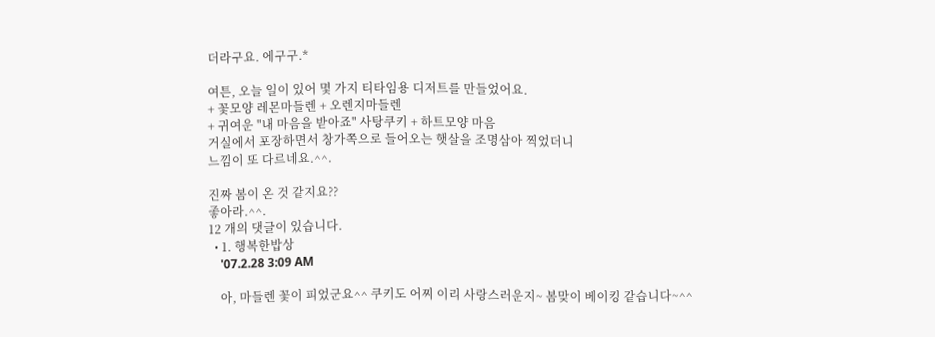더라구요. 에구구.*

여튼, 오늘 일이 있어 몇 가지 티타임용 디저트를 만들었어요.
+ 꽃모양 레몬마들렌 + 오렌지마들렌
+ 귀여운 "내 마음을 받아죠" 사탕쿠키 + 하트모양 마음
거실에서 포장하면서 창가쪽으로 들어오는 햇살을 조명삼아 찍었더니
느낌이 또 다르네요.^^.

진짜 봄이 온 것 같지요??
좋아라.^^.
12 개의 댓글이 있습니다.
  • 1. 행복한밥상
    '07.2.28 3:09 AM

    아, 마들렌 꽃이 피었군요^^ 쿠키도 어찌 이리 사랑스러운지~ 봄맞이 베이킹 같습니다~^^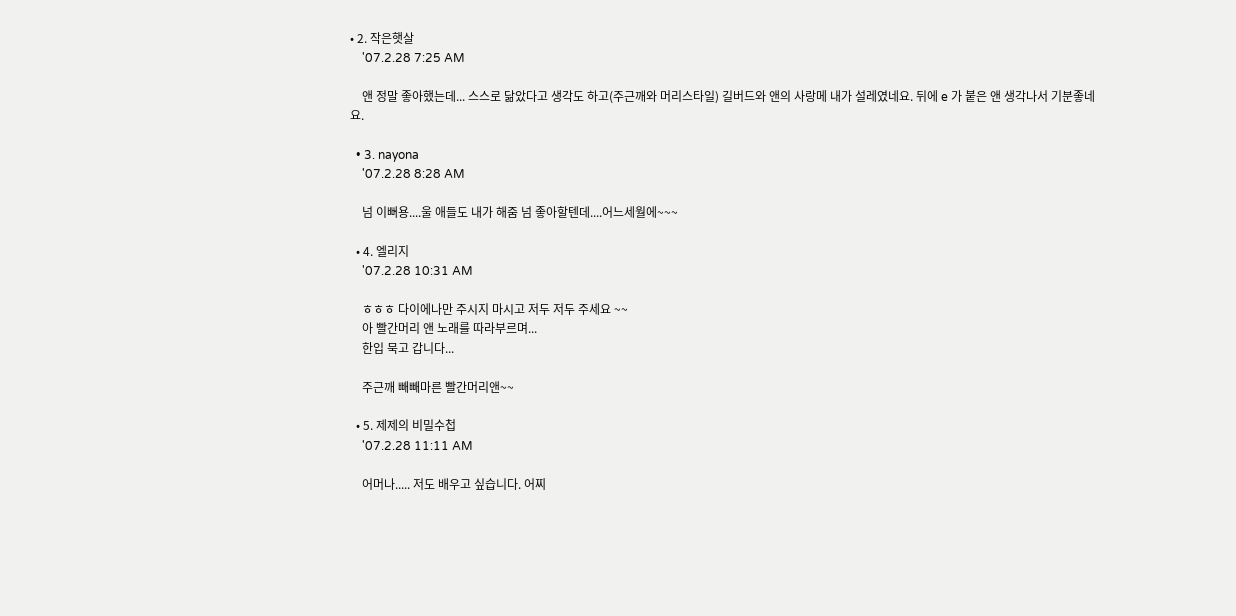• 2. 작은햇살
    '07.2.28 7:25 AM

    앤 정말 좋아했는데... 스스로 닮았다고 생각도 하고(주근깨와 머리스타일) 길버드와 앤의 사랑메 내가 설레였네요. 뒤에 e 가 붙은 앤 생각나서 기분좋네요.

  • 3. nayona
    '07.2.28 8:28 AM

    넘 이뻐용....울 애들도 내가 해줌 넘 좋아할텐데....어느세월에~~~

  • 4. 엘리지
    '07.2.28 10:31 AM

    ㅎㅎㅎ 다이에나만 주시지 마시고 저두 저두 주세요 ~~
    아 빨간머리 앤 노래를 따라부르며...
    한입 묵고 갑니다...

    주근깨 빼빼마른 빨간머리앤~~

  • 5. 제제의 비밀수첩
    '07.2.28 11:11 AM

    어머나..... 저도 배우고 싶습니다. 어찌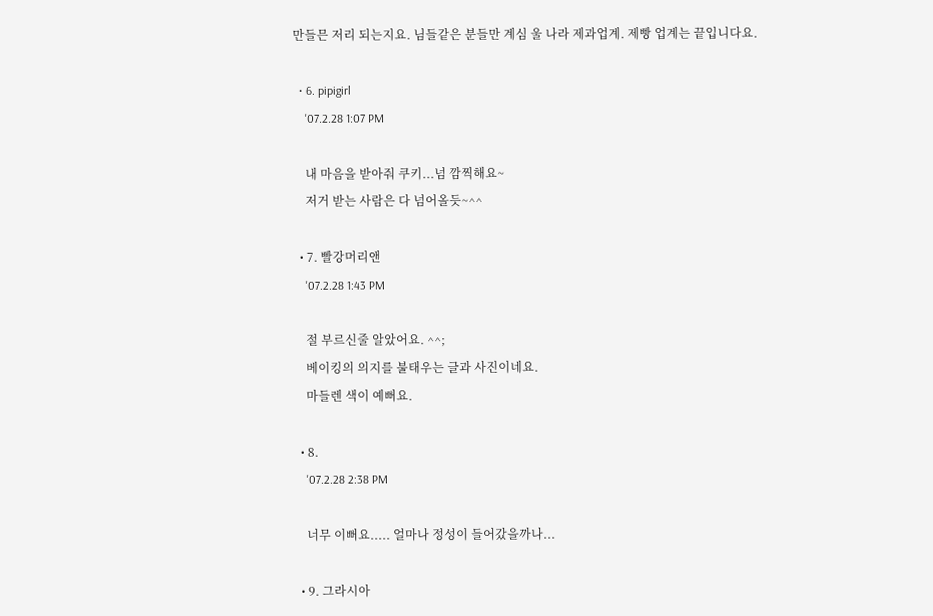만들믄 저리 되는지요. 님들같은 분들만 계심 울 나라 제과업계. 제빵 업계는 끝입니다요.

  • 6. pipigirl
    '07.2.28 1:07 PM

    내 마음을 받아줘 쿠키...넘 깜찍해요~
    저거 받는 사람은 다 넘어올듯~^^

  • 7. 빨강머리앤
    '07.2.28 1:43 PM

    절 부르신줄 알았어요. ^^;
    베이킹의 의지를 불태우는 글과 사진이네요.
    마들렌 색이 예뻐요.

  • 8.
    '07.2.28 2:38 PM

    너무 이뻐요..... 얼마나 정성이 들어갔을까나...

  • 9. 그라시아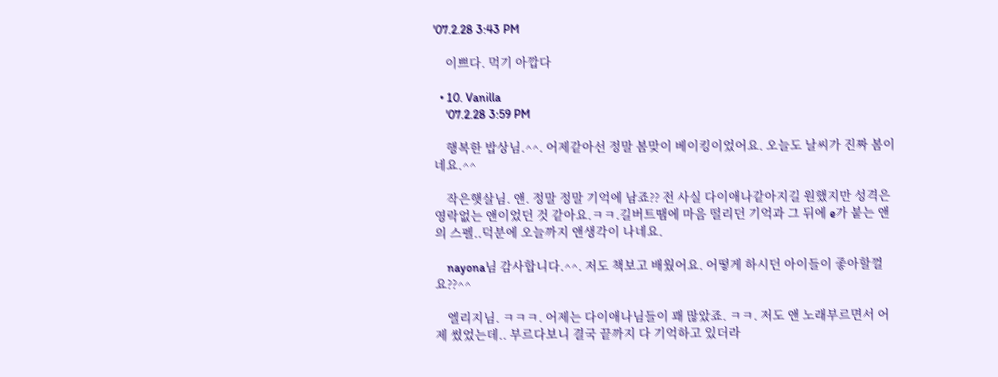'07.2.28 3:43 PM

    이쁘다. 먹기 아깝다

  • 10. Vanilla
    '07.2.28 3:59 PM

    행복한 밥상님.^^. 어제같아선 정말 봄맞이 베이킹이었어요. 오늘도 날씨가 진짜 봄이네요.^^

    작은햇살님. 앤. 정말 정말 기억에 남죠?? 전 사실 다이애나같아지길 원했지만 성격은 영락없는 앤이었던 것 같아요.ㅋㅋ.길버트땜에 마음 떨리던 기억과 그 뒤에 e가 붙는 앤의 스펠..덕분에 오늘까지 앤생각이 나네요.

    nayona님 감사합니다.^^. 저도 책보고 배웠어요. 어떻게 하시던 아이들이 좋아할껄요??^^

    엘리지님. ㅋㅋㅋ. 어제는 다이애나님들이 꽤 많았죠. ㅋㅋ. 저도 앤 노래부르면서 어제 썼었는데.. 부르다보니 결국 끝까지 다 기억하고 있더라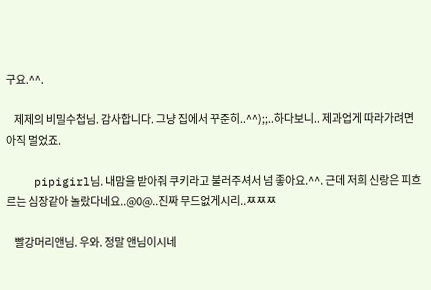구요.^^.

    제제의 비밀수첩님. 감사합니다. 그냥 집에서 꾸준히..^^);;..하다보니.. 제과업게 따라가려면 아직 멀었죠.

    pipigirl님. 내맘을 받아줘 쿠키라고 불러주셔서 넘 좋아요.^^. 근데 저희 신랑은 피흐르는 심장같아 놀랐다네요..@0@..진짜 무드없게시리..ㅉㅉㅉ

    빨강머리앤님. 우와. 정말 앤님이시네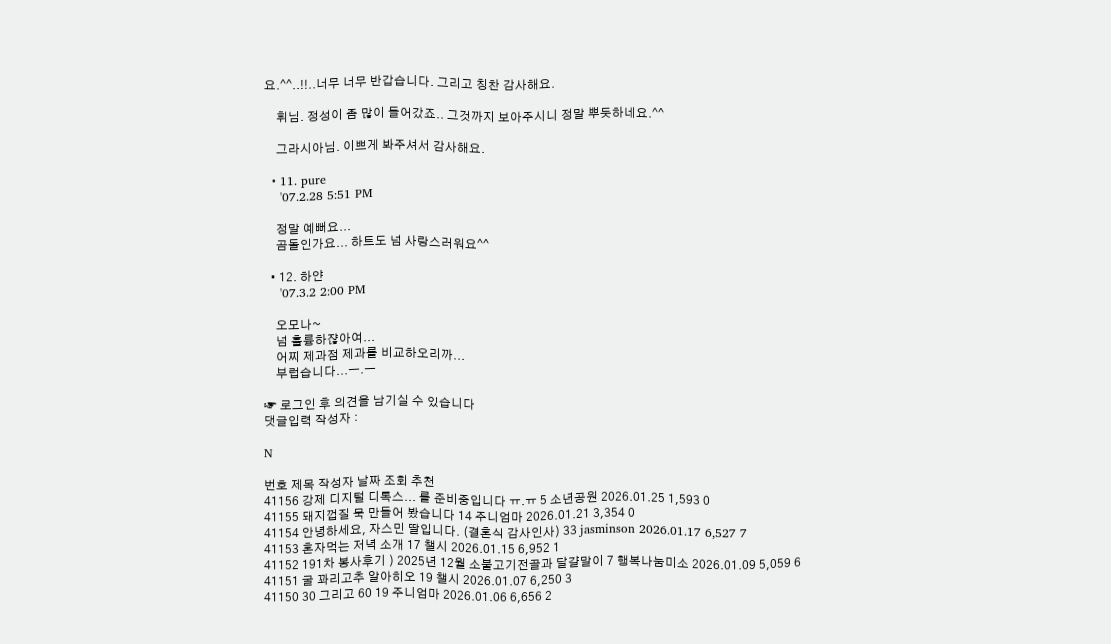요.^^..!!..너무 너무 반갑습니다. 그리고 칭찬 감사해요.

    휘님. 정성이 좀 많이 들어갔죠.. 그것까지 보아주시니 정말 뿌듯하네요.^^

    그라시아님. 이쁘게 봐주셔서 감사해요.

  • 11. pure
    '07.2.28 5:51 PM

    정말 예뻐요...
    곰돌인가요... 하트도 넘 사랑스러워요^^

  • 12. 하얀
    '07.3.2 2:00 PM

    오모나~
    넘 훌륭하쟎아여...
    어찌 제과점 제과를 비교하오리까...
    부럽습니다...ㅡ.ㅡ

☞ 로그인 후 의견을 남기실 수 있습니다
댓글입력 작성자 :

N

번호 제목 작성자 날짜 조회 추천
41156 강제 디지털 디톡스... 를 준비중입니다 ㅠ.ㅠ 5 소년공원 2026.01.25 1,593 0
41155 돼지껍질 묵 만들어 봤습니다 14 주니엄마 2026.01.21 3,354 0
41154 안녕하세요, 자스민 딸입니다. (결혼식 감사인사) 33 jasminson 2026.01.17 6,527 7
41153 혼자먹는 저녁 소개 17 챌시 2026.01.15 6,952 1
41152 191차 봉사후기 ) 2025년 12월 소불고기전골과 달걀말이 7 행복나눔미소 2026.01.09 5,059 6
41151 굴 꽈리고추 알아히오 19 챌시 2026.01.07 6,250 3
41150 30 그리고 60 19 주니엄마 2026.01.06 6,656 2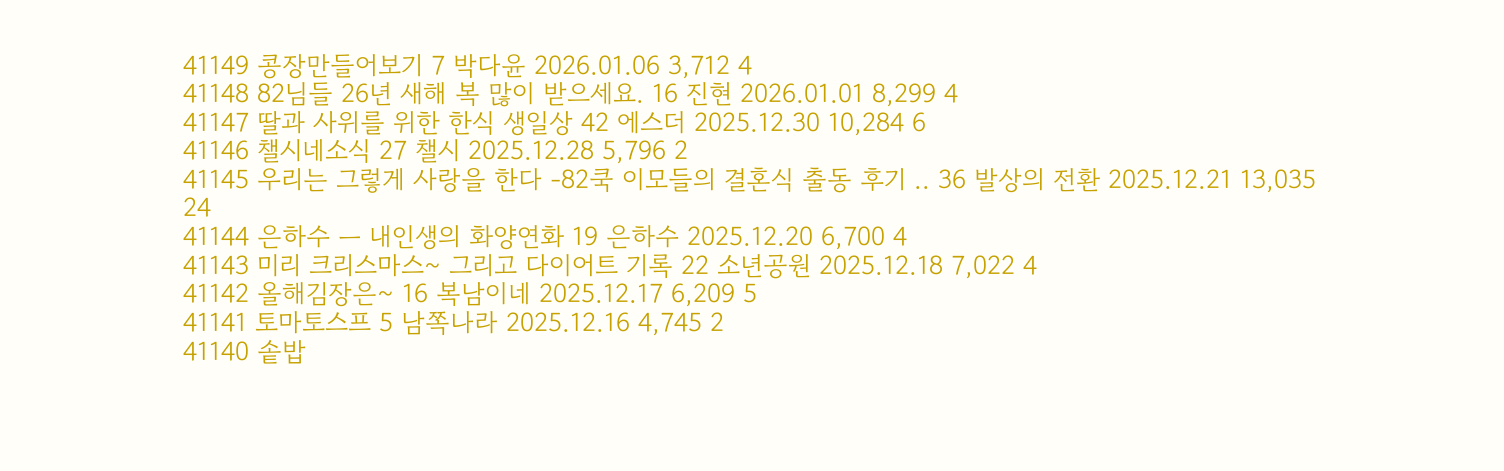41149 콩장만들어보기 7 박다윤 2026.01.06 3,712 4
41148 82님들 26년 새해 복 많이 받으세요. 16 진현 2026.01.01 8,299 4
41147 딸과 사위를 위한 한식 생일상 42 에스더 2025.12.30 10,284 6
41146 챌시네소식 27 챌시 2025.12.28 5,796 2
41145 우리는 그렇게 사랑을 한다 -82쿡 이모들의 결혼식 출동 후기 .. 36 발상의 전환 2025.12.21 13,035 24
41144 은하수 ㅡ 내인생의 화양연화 19 은하수 2025.12.20 6,700 4
41143 미리 크리스마스~ 그리고 다이어트 기록 22 소년공원 2025.12.18 7,022 4
41142 올해김장은~ 16 복남이네 2025.12.17 6,209 5
41141 토마토스프 5 남쪽나라 2025.12.16 4,745 2
41140 솥밥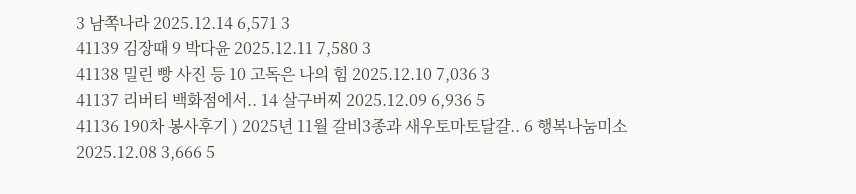3 남쪽나라 2025.12.14 6,571 3
41139 김장때 9 박다윤 2025.12.11 7,580 3
41138 밀린 빵 사진 등 10 고독은 나의 힘 2025.12.10 7,036 3
41137 리버티 백화점에서.. 14 살구버찌 2025.12.09 6,936 5
41136 190차 봉사후기 ) 2025년 11월 갈비3종과 새우토마토달걀.. 6 행복나눔미소 2025.12.08 3,666 5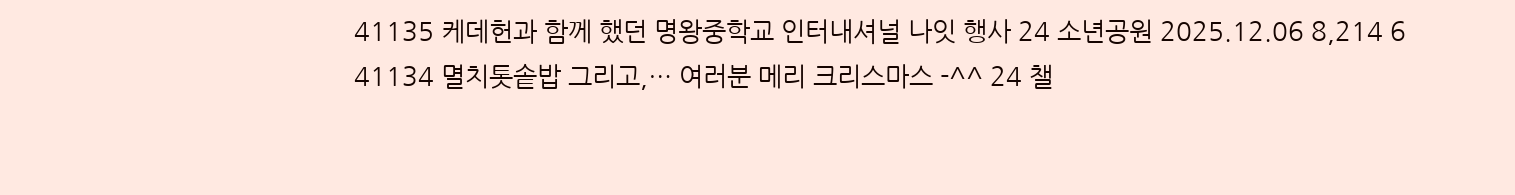41135 케데헌과 함께 했던 명왕중학교 인터내셔널 나잇 행사 24 소년공원 2025.12.06 8,214 6
41134 멸치톳솥밥 그리고,… 여러분 메리 크리스마스 -^^ 24 챌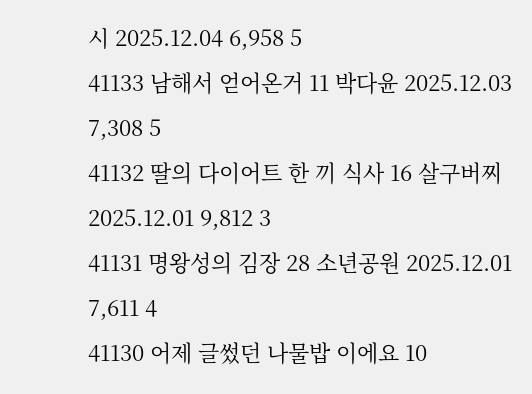시 2025.12.04 6,958 5
41133 남해서 얻어온거 11 박다윤 2025.12.03 7,308 5
41132 딸의 다이어트 한 끼 식사 16 살구버찌 2025.12.01 9,812 3
41131 명왕성의 김장 28 소년공원 2025.12.01 7,611 4
41130 어제 글썼던 나물밥 이에요 10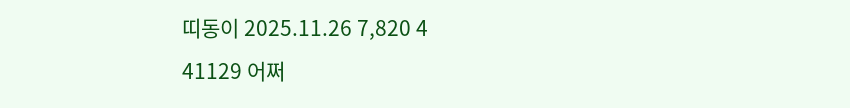띠동이 2025.11.26 7,820 4
41129 어쩌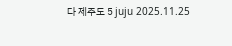다 제주도 5 juju 2025.11.25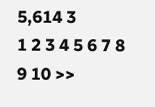5,614 3
1 2 3 4 5 6 7 8 9 10 >>